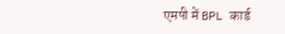एमपी में BPL कार्ड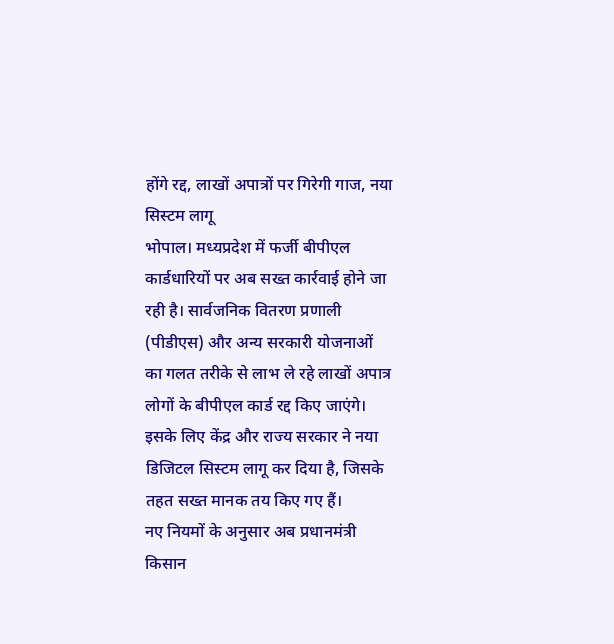होंगे रद्द, लाखों अपात्रों पर गिरेगी गाज, नया सिस्टम लागू
भोपाल। मध्यप्रदेश में फर्जी बीपीएल कार्डधारियों पर अब सख्त कार्रवाई होने जा रही है। सार्वजनिक वितरण प्रणाली (पीडीएस) और अन्य सरकारी योजनाओं का गलत तरीके से लाभ ले रहे लाखों अपात्र लोगों के बीपीएल कार्ड रद्द किए जाएंगे। इसके लिए केंद्र और राज्य सरकार ने नया डिजिटल सिस्टम लागू कर दिया है, जिसके तहत सख्त मानक तय किए गए हैं।
नए नियमों के अनुसार अब प्रधानमंत्री किसान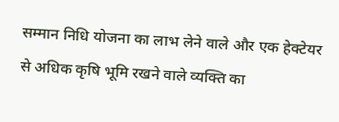सम्मान निधि योजना का लाभ लेने वाले और एक हेक्टेयर से अधिक कृषि भूमि रखने वाले व्यक्ति का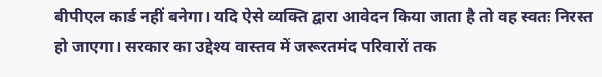बीपीएल कार्ड नहीं बनेगा। यदि ऐसे व्यक्ति द्वारा आवेदन किया जाता है तो वह स्वतः निरस्त हो जाएगा। सरकार का उद्देश्य वास्तव में जरूरतमंद परिवारों तक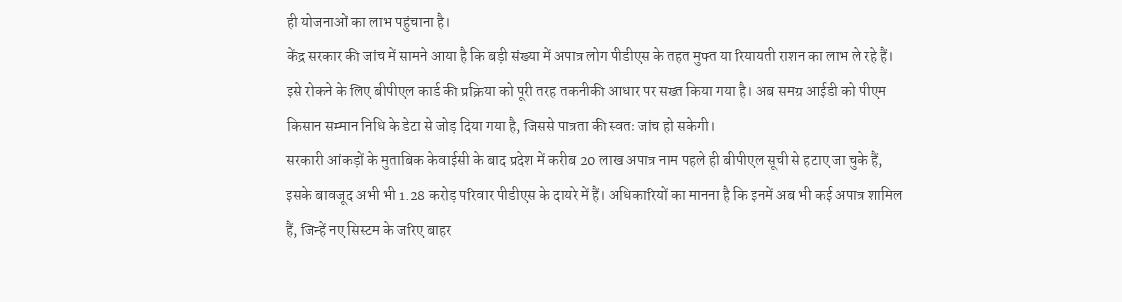ही योजनाओं का लाभ पहुंचाना है।
केंद्र सरकार की जांच में सामने आया है कि बड़ी संख्या में अपात्र लोग पीडीएस के तहत मुफ्त या रियायती राशन का लाभ ले रहे हैं। इसे रोकने के लिए बीपीएल कार्ड की प्रक्रिया को पूरी तरह तकनीकी आधार पर सख्त किया गया है। अब समग्र आईडी को पीएम किसान सम्मान निधि के डेटा से जोड़ दिया गया है, जिससे पात्रता की स्वतः जांच हो सकेगी।
सरकारी आंकड़ों के मुताबिक केवाईसी के बाद प्रदेश में करीब 20 लाख अपात्र नाम पहले ही बीपीएल सूची से हटाए जा चुके हैं, इसके बावजूद अभी भी 1.28 करोड़ परिवार पीडीएस के दायरे में हैं। अधिकारियों का मानना है कि इनमें अब भी कई अपात्र शामिल हैं, जिन्हें नए सिस्टम के जरिए बाहर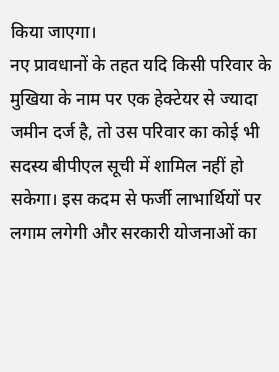किया जाएगा।
नए प्रावधानों के तहत यदि किसी परिवार के मुखिया के नाम पर एक हेक्टेयर से ज्यादा जमीन दर्ज है, तो उस परिवार का कोई भी सदस्य बीपीएल सूची में शामिल नहीं हो सकेगा। इस कदम से फर्जी लाभार्थियों पर लगाम लगेगी और सरकारी योजनाओं का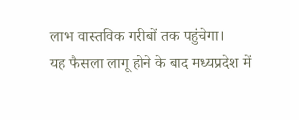लाभ वास्तविक गरीबों तक पहुंचेगा।
यह फैसला लागू होने के बाद मध्यप्रदेश में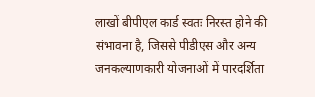लाखों बीपीएल कार्ड स्वतः निरस्त होने की संभावना है, जिससे पीडीएस और अन्य जनकल्याणकारी योजनाओं में पारदर्शिता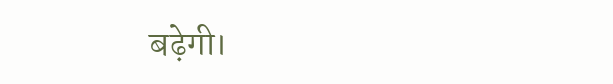बढ़ेगी।